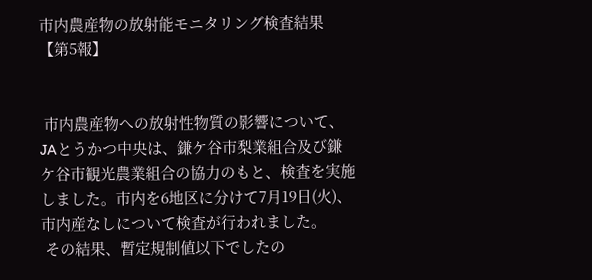市内農産物の放射能モニタリング検査結果
【第5報】


 市内農産物への放射性物質の影響について、JAとうかつ中央は、鎌ケ谷市梨業組合及び鎌ケ谷市観光農業組合の協力のもと、検査を実施しました。市内を6地区に分けて7月19日(火)、市内産なしについて検査が行われました。
 その結果、暫定規制値以下でしたの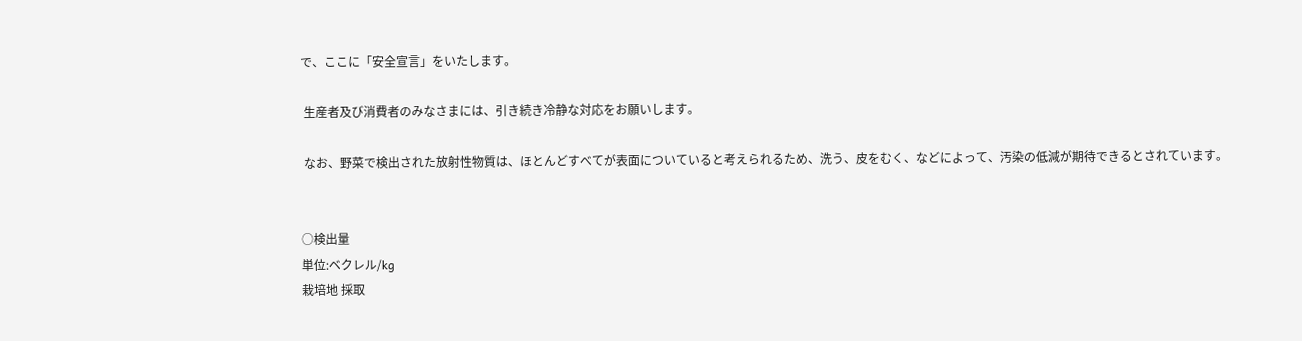で、ここに「安全宣言」をいたします。

 生産者及び消費者のみなさまには、引き続き冷静な対応をお願いします。

 なお、野菜で検出された放射性物質は、ほとんどすべてが表面についていると考えられるため、洗う、皮をむく、などによって、汚染の低減が期待できるとされています。


○検出量
単位:ベクレル/kg
栽培地 採取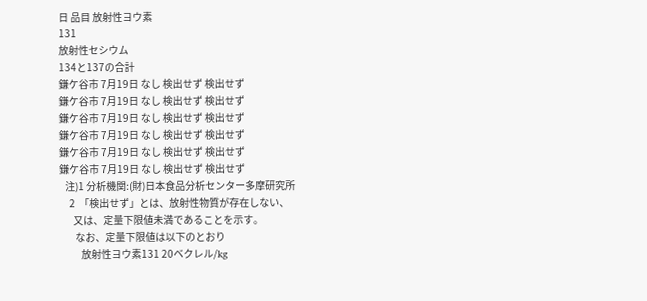日 品目 放射性ヨウ素
131
放射性セシウム
134と137の合計
鎌ケ谷市 7月19日 なし 検出せず 検出せず
鎌ケ谷市 7月19日 なし 検出せず 検出せず
鎌ケ谷市 7月19日 なし 検出せず 検出せず
鎌ケ谷市 7月19日 なし 検出せず 検出せず
鎌ケ谷市 7月19日 なし 検出せず 検出せず
鎌ケ谷市 7月19日 なし 検出せず 検出せず
   注)1 分析機関:(財)日本食品分析センター多摩研究所
     2  「検出せず」とは、放射性物質が存在しない、
       又は、定量下限値未満であることを示す。
        なお、定量下限値は以下のとおり
           放射性ヨウ素131 20ベクレル/kg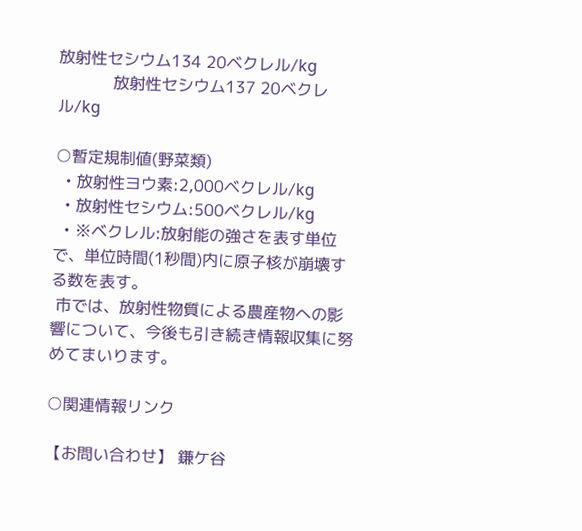放射性セシウム134 20ベクレル/kg
           放射性セシウム137 20ベクレル/kg

○暫定規制値(野菜類)
  • 放射性ヨウ素:2,000ベクレル/kg
  • 放射性セシウム:500ベクレル/kg
  • ※ベクレル:放射能の強さを表す単位で、単位時間(1秒間)内に原子核が崩壊する数を表す。
 市では、放射性物質による農産物への影響について、今後も引き続き情報収集に努めてまいります。

○関連情報リンク

【お問い合わせ】 鎌ケ谷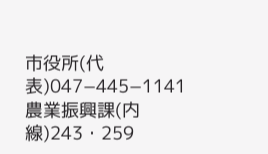市役所(代表)047−445−1141
農業振興課(内線)243・259